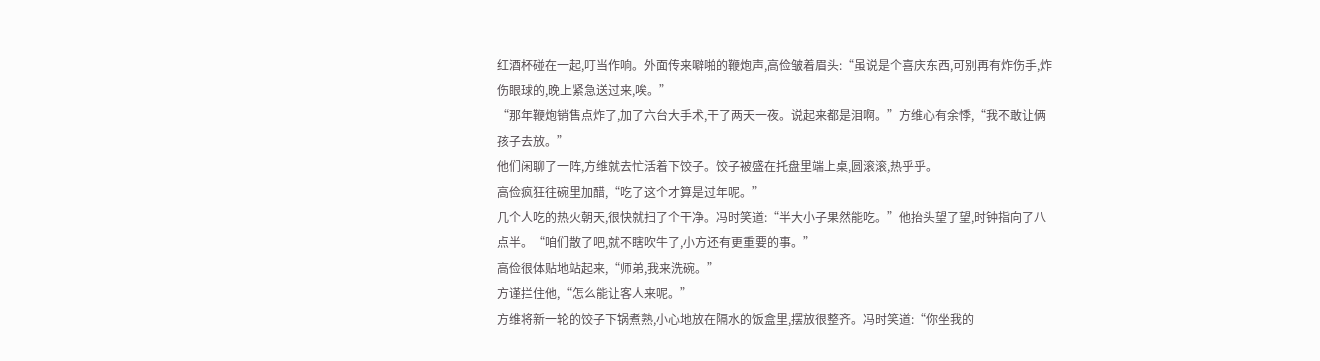红酒杯碰在一起,叮当作响。外面传来噼啪的鞭炮声,高俭皱着眉头:“虽说是个喜庆东西,可别再有炸伤手,炸伤眼球的,晚上紧急送过来,唉。”
“那年鞭炮销售点炸了,加了六台大手术,干了两天一夜。说起来都是泪啊。”方维心有余悸,“我不敢让俩孩子去放。”
他们闲聊了一阵,方维就去忙活着下饺子。饺子被盛在托盘里端上桌,圆滚滚,热乎乎。
高俭疯狂往碗里加醋,“吃了这个才算是过年呢。”
几个人吃的热火朝天,很快就扫了个干净。冯时笑道:“半大小子果然能吃。”他抬头望了望,时钟指向了八点半。“咱们散了吧,就不瞎吹牛了,小方还有更重要的事。”
高俭很体贴地站起来,“师弟,我来洗碗。”
方谨拦住他,“怎么能让客人来呢。”
方维将新一轮的饺子下锅煮熟,小心地放在隔水的饭盒里,摆放很整齐。冯时笑道:“你坐我的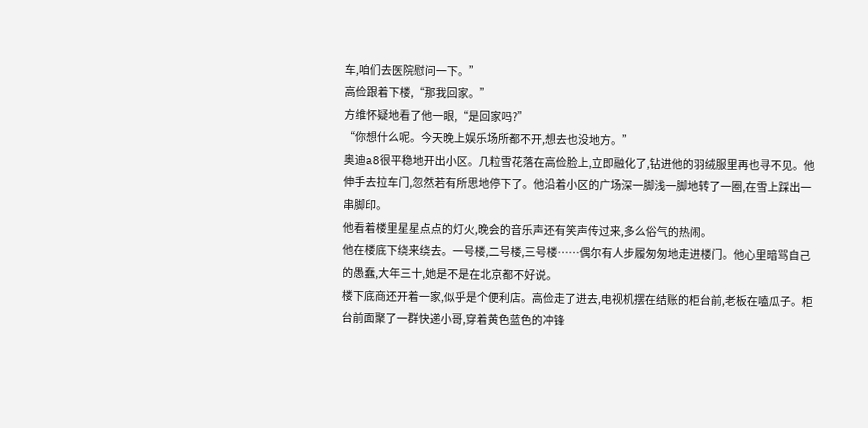车,咱们去医院慰问一下。”
高俭跟着下楼,“那我回家。”
方维怀疑地看了他一眼,“是回家吗?”
“你想什么呢。今天晚上娱乐场所都不开,想去也没地方。”
奥迪a8很平稳地开出小区。几粒雪花落在高俭脸上,立即融化了,钻进他的羽绒服里再也寻不见。他伸手去拉车门,忽然若有所思地停下了。他沿着小区的广场深一脚浅一脚地转了一圈,在雪上踩出一串脚印。
他看着楼里星星点点的灯火,晚会的音乐声还有笑声传过来,多么俗气的热闹。
他在楼底下绕来绕去。一号楼,二号楼,三号楼……偶尔有人步履匆匆地走进楼门。他心里暗骂自己的愚蠢,大年三十,她是不是在北京都不好说。
楼下底商还开着一家,似乎是个便利店。高俭走了进去,电视机摆在结账的柜台前,老板在嗑瓜子。柜台前面聚了一群快递小哥,穿着黄色蓝色的冲锋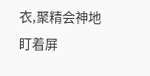衣,聚精会神地盯着屏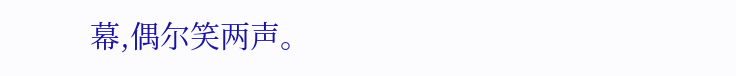幕,偶尔笑两声。